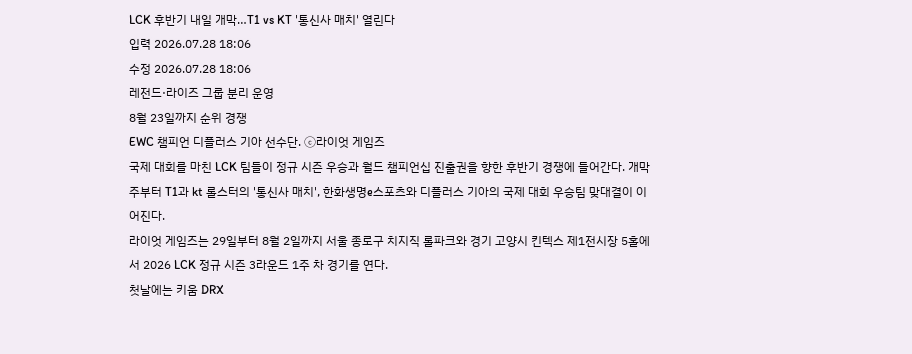LCK 후반기 내일 개막…T1 vs KT '통신사 매치' 열린다
입력 2026.07.28 18:06
수정 2026.07.28 18:06
레전드·라이즈 그룹 분리 운영
8월 23일까지 순위 경쟁
EWC 챔피언 디플러스 기아 선수단. ⓒ라이엇 게임즈
국제 대회를 마친 LCK 팀들이 정규 시즌 우승과 월드 챔피언십 진출권을 향한 후반기 경쟁에 들어간다. 개막 주부터 T1과 kt 롤스터의 '통신사 매치', 한화생명e스포츠와 디플러스 기아의 국제 대회 우승팀 맞대결이 이어진다.
라이엇 게임즈는 29일부터 8월 2일까지 서울 종로구 치지직 롤파크와 경기 고양시 킨텍스 제1전시장 5홀에서 2026 LCK 정규 시즌 3라운드 1주 차 경기를 연다.
첫날에는 키움 DRX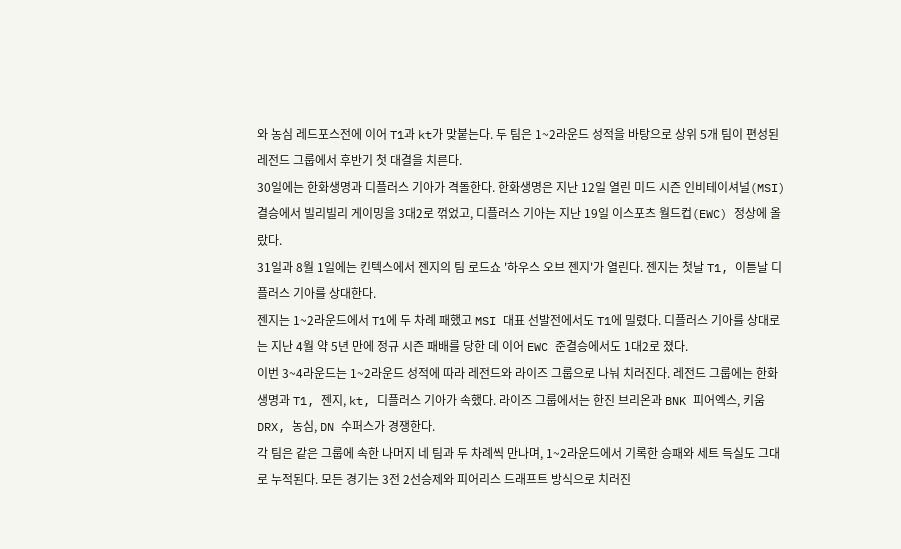와 농심 레드포스전에 이어 T1과 kt가 맞붙는다. 두 팀은 1~2라운드 성적을 바탕으로 상위 5개 팀이 편성된 레전드 그룹에서 후반기 첫 대결을 치른다.
30일에는 한화생명과 디플러스 기아가 격돌한다. 한화생명은 지난 12일 열린 미드 시즌 인비테이셔널(MSI) 결승에서 빌리빌리 게이밍을 3대2로 꺾었고, 디플러스 기아는 지난 19일 이스포츠 월드컵(EWC) 정상에 올랐다.
31일과 8월 1일에는 킨텍스에서 젠지의 팀 로드쇼 '하우스 오브 젠지'가 열린다. 젠지는 첫날 T1, 이튿날 디플러스 기아를 상대한다.
젠지는 1~2라운드에서 T1에 두 차례 패했고 MSI 대표 선발전에서도 T1에 밀렸다. 디플러스 기아를 상대로는 지난 4월 약 5년 만에 정규 시즌 패배를 당한 데 이어 EWC 준결승에서도 1대2로 졌다.
이번 3~4라운드는 1~2라운드 성적에 따라 레전드와 라이즈 그룹으로 나눠 치러진다. 레전드 그룹에는 한화생명과 T1, 젠지, kt, 디플러스 기아가 속했다. 라이즈 그룹에서는 한진 브리온과 BNK 피어엑스, 키움 DRX, 농심, DN 수퍼스가 경쟁한다.
각 팀은 같은 그룹에 속한 나머지 네 팀과 두 차례씩 만나며, 1~2라운드에서 기록한 승패와 세트 득실도 그대로 누적된다. 모든 경기는 3전 2선승제와 피어리스 드래프트 방식으로 치러진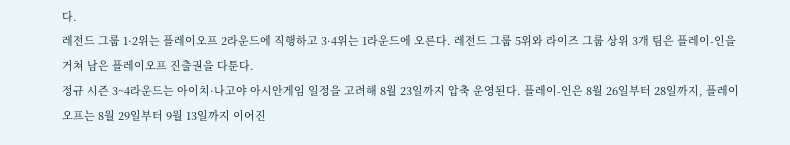다.
레전드 그룹 1·2위는 플레이오프 2라운드에 직행하고 3·4위는 1라운드에 오른다. 레전드 그룹 5위와 라이즈 그룹 상위 3개 팀은 플레이-인을 거쳐 남은 플레이오프 진출권을 다툰다.
정규 시즌 3~4라운드는 아이치·나고야 아시안게임 일정을 고려해 8월 23일까지 압축 운영된다. 플레이-인은 8월 26일부터 28일까지, 플레이오프는 8월 29일부터 9월 13일까지 이어진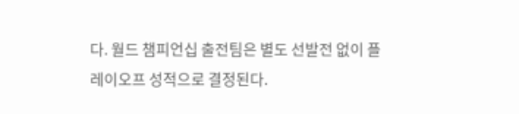다. 월드 챔피언십 출전팀은 별도 선발전 없이 플레이오프 성적으로 결정된다.